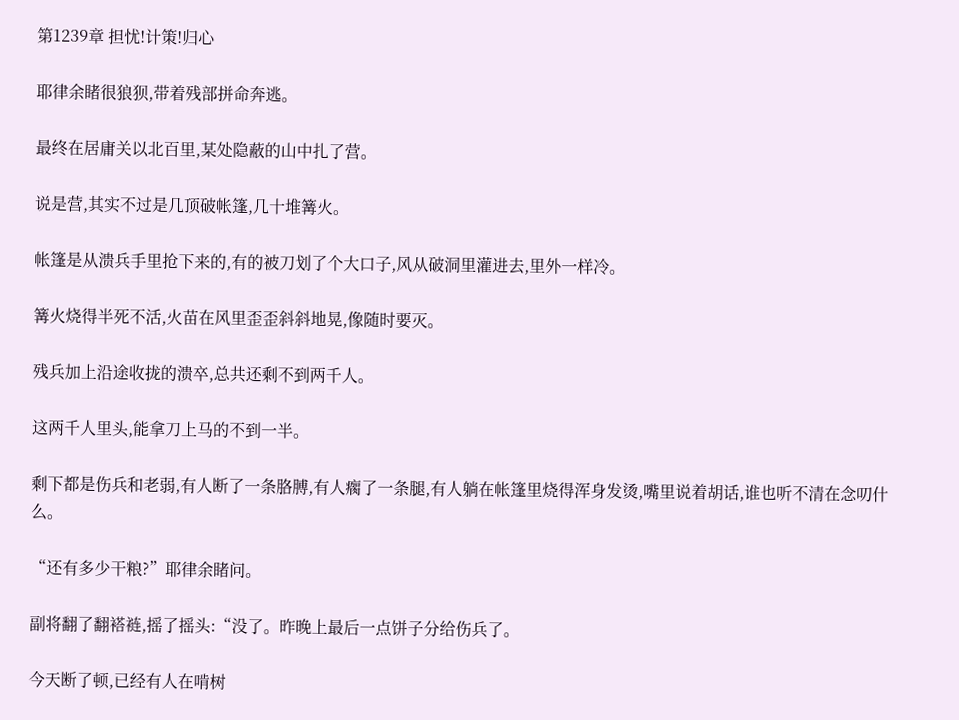第1239章 担忧!计策!归心

耶律余睹很狼狈,带着残部拼命奔逃。

最终在居庸关以北百里,某处隐蔽的山中扎了营。

说是营,其实不过是几顶破帐篷,几十堆篝火。

帐篷是从溃兵手里抢下来的,有的被刀划了个大口子,风从破洞里灌进去,里外一样冷。

篝火烧得半死不活,火苗在风里歪歪斜斜地晃,像随时要灭。

残兵加上沿途收拢的溃卒,总共还剩不到两千人。

这两千人里头,能拿刀上马的不到一半。

剩下都是伤兵和老弱,有人断了一条胳膊,有人瘸了一条腿,有人躺在帐篷里烧得浑身发烫,嘴里说着胡话,谁也听不清在念叨什么。

“还有多少干粮?”耶律余睹问。

副将翻了翻褡裢,摇了摇头:“没了。昨晚上最后一点饼子分给伤兵了。

今天断了顿,已经有人在啃树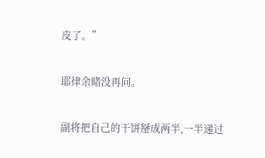皮了。”

耶律余睹没再问。

副将把自己的干饼掰成两半,一半递过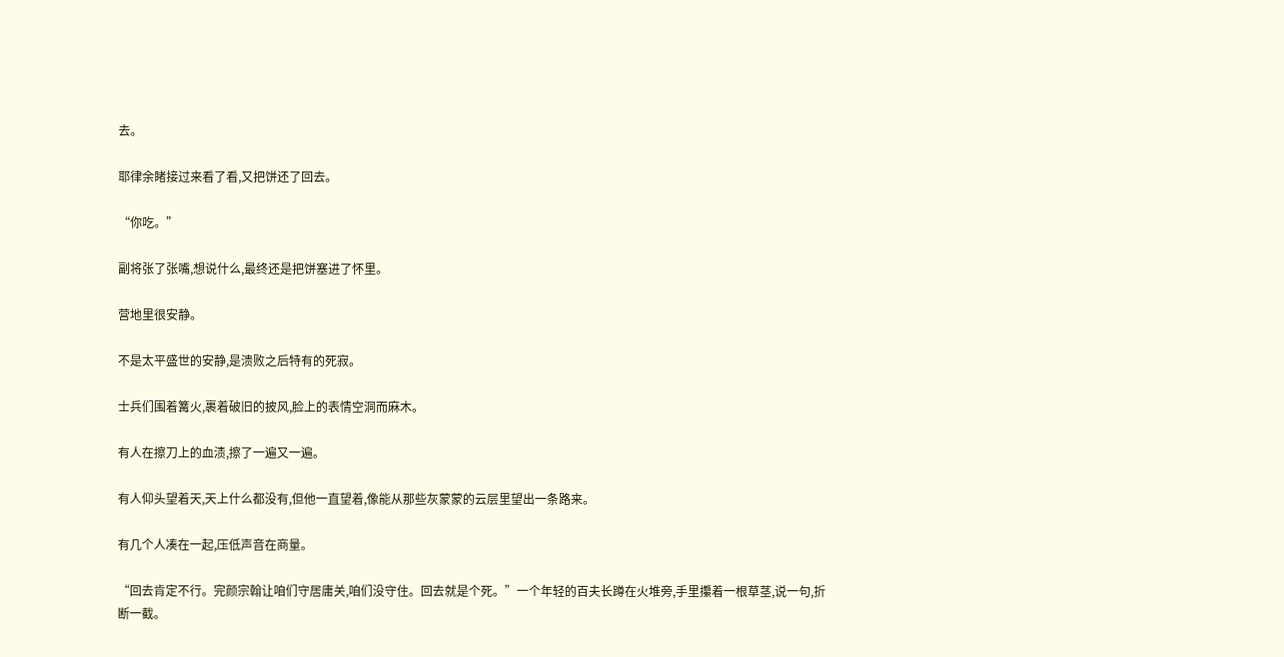去。

耶律余睹接过来看了看,又把饼还了回去。

“你吃。”

副将张了张嘴,想说什么,最终还是把饼塞进了怀里。

营地里很安静。

不是太平盛世的安静,是溃败之后特有的死寂。

士兵们围着篝火,裹着破旧的披风,脸上的表情空洞而麻木。

有人在擦刀上的血渍,擦了一遍又一遍。

有人仰头望着天,天上什么都没有,但他一直望着,像能从那些灰蒙蒙的云层里望出一条路来。

有几个人凑在一起,压低声音在商量。

“回去肯定不行。完颜宗翰让咱们守居庸关,咱们没守住。回去就是个死。”一个年轻的百夫长蹲在火堆旁,手里攥着一根草茎,说一句,折断一截。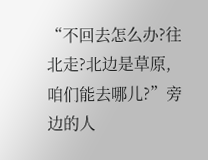“不回去怎么办?往北走?北边是草原,咱们能去哪儿?”旁边的人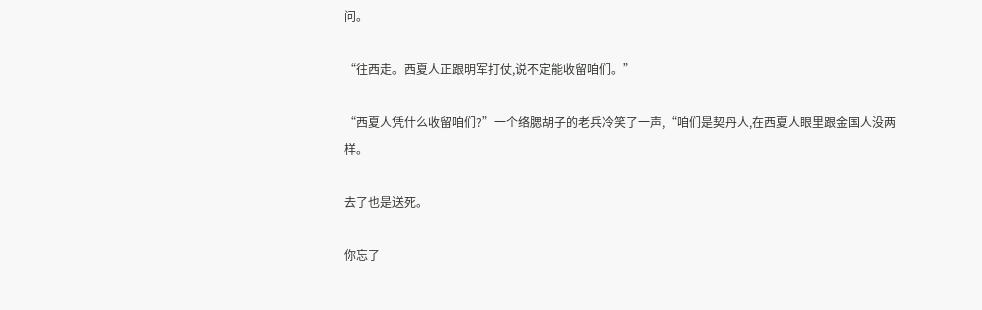问。

“往西走。西夏人正跟明军打仗,说不定能收留咱们。”

“西夏人凭什么收留咱们?”一个络腮胡子的老兵冷笑了一声,“咱们是契丹人,在西夏人眼里跟金国人没两样。

去了也是送死。

你忘了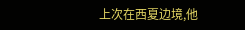上次在西夏边境,他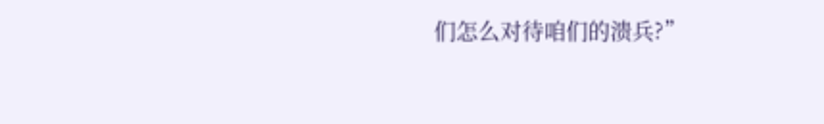们怎么对待咱们的溃兵?”